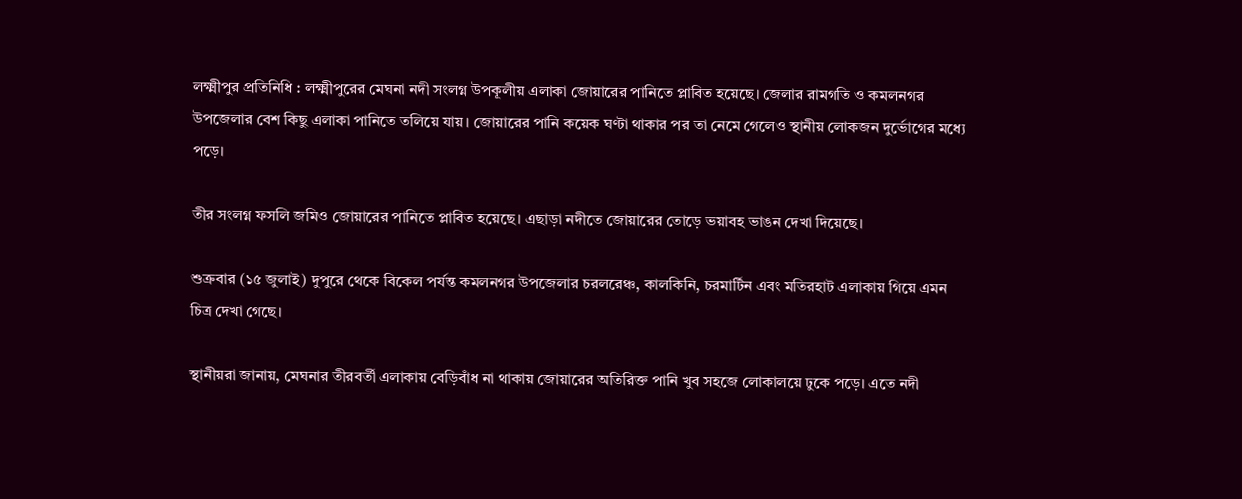লক্ষ্মীপুর প্রতিনিধি : লক্ষ্মীপুরের মেঘনা নদী সংলগ্ন উপকূলীয় এলাকা জোয়ারের পানিতে প্লাবিত হয়েছে। জেলার রামগতি ও কমলনগর উপজেলার বেশ কিছু এলাকা পানিতে তলিয়ে যায়। জোয়ারের পানি কয়েক ঘণ্টা থাকার পর তা নেমে গেলেও স্থানীয় লোকজন দুর্ভোগের মধ্যে পড়ে।

তীর সংলগ্ন ফসলি জমিও জোয়ারের পানিতে প্লাবিত হয়েছে। এছাড়া নদীতে জোয়ারের তোড়ে ভয়াবহ ভাঙন দেখা দিয়েছে।

শুক্রবার (১৫ জুলাই) দুপুরে থেকে বিকেল পর্যন্ত কমলনগর উপজেলার চরলরেঞ্চ, কালকিনি, চরমার্টিন এবং মতিরহাট এলাকায় গিয়ে এমন চিত্র দেখা গেছে।

স্থানীয়রা জানায়, মেঘনার তীরবর্তী এলাকায় বেড়িবাঁধ না থাকায় জোয়ারের অতিরিক্ত পানি খুব সহজে লোকালয়ে ঢুকে পড়ে। এতে নদী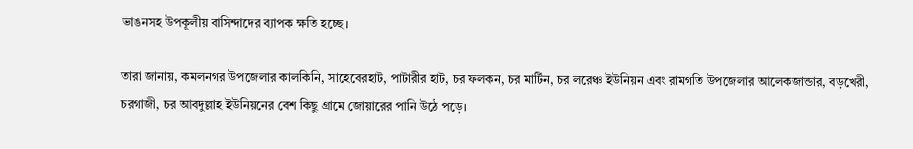ভাঙনসহ উপকূলীয় বাসিন্দাদের ব্যাপক ক্ষতি হচ্ছে।

তারা জানায়, কমলনগর উপজেলার কালকিনি, সাহেবেরহাট, পাটারীর হাট, চর ফলকন, চর মার্টিন, চর লরেঞ্চ ইউনিয়ন এবং রামগতি উপজেলার আলেকজান্ডার, বড়খেরী, চরগাজী, চর আবদুল্লাহ ইউনিয়নের বেশ কিছু গ্রামে জোয়ারের পানি উঠে পড়ে।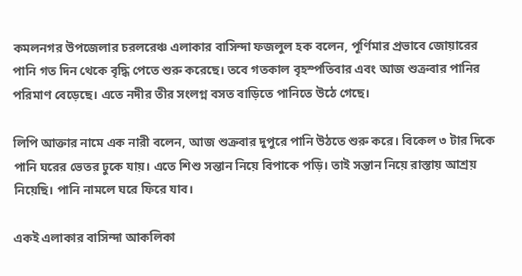কমলনগর উপজেলার চরলরেঞ্চ এলাকার বাসিন্দা ফজলুল হক বলেন, পূর্ণিমার প্রভাবে জোয়ারের পানি গত দিন থেকে বৃদ্ধি পেতে শুরু করেছে। তবে গতকাল বৃহস্পতিবার এবং আজ শুক্রবার পানির পরিমাণ বেড়েছে। এতে নদীর তীর সংলগ্ন বসত বাড়িতে পানিতে উঠে গেছে।

লিপি আক্তার নামে এক নারী বলেন, আজ শুক্রবার দুপুরে পানি উঠতে শুরু করে। বিকেল ৩ টার দিকে পানি ঘরের ভেতর ঢুকে যায়। এতে শিশু সন্তান নিয়ে বিপাকে পড়ি। তাই সন্তান নিয়ে রাস্তায় আশ্রয় নিয়েছি। পানি নামলে ঘরে ফিরে যাব।

একই এলাকার বাসিন্দা আকলিকা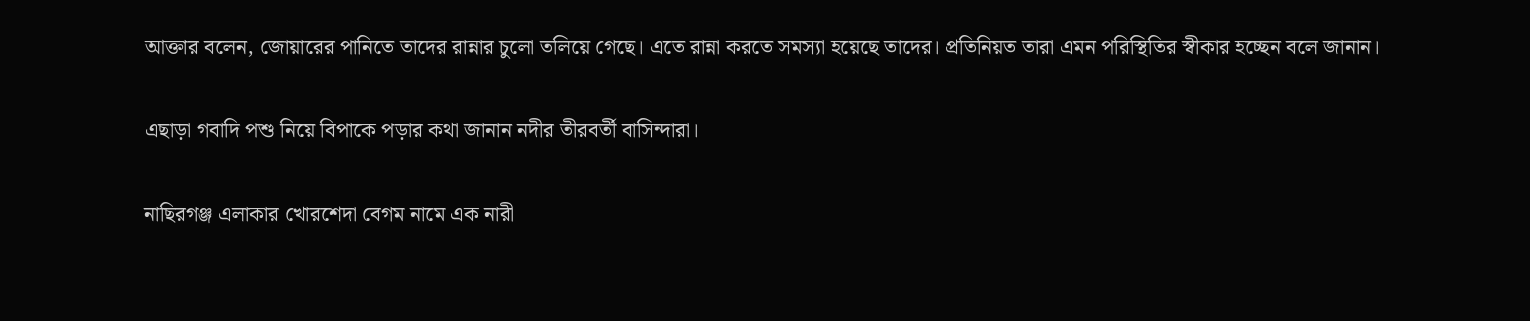আক্তার বলেন, জোয়ারের পানিতে তাদের রান্নার চুলো তলিয়ে গেছে। এতে রান্না করতে সমস্যা হয়েছে তাদের। প্রতিনিয়ত তারা এমন পরিস্থিতির স্বীকার হচ্ছেন বলে জানান।

এছাড়া গবাদি পশু নিয়ে বিপাকে পড়ার কথা জানান নদীর তীরবর্তী বাসিন্দারা।

নাছিরগঞ্জ এলাকার খোরশেদা বেগম নামে এক নারী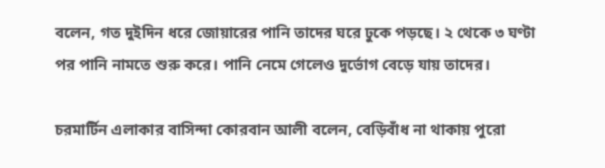বলেন, গত দুইদিন ধরে জোয়ারের পানি তাদের ঘরে ঢুকে পড়ছে। ২ থেকে ৩ ঘণ্টা পর পানি নামতে শুরু করে। পানি নেমে গেলেও দুর্ভোগ বেড়ে যায় তাদের।

চরমার্টিন এলাকার বাসিন্দা কোরবান আলী বলেন, বেড়িবাঁধ না থাকায় পুরো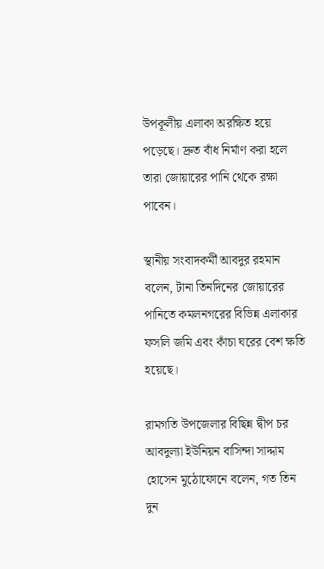উপকূলীয় এলাকা অরক্ষিত হয়ে পড়েছে। দ্রুত বাঁধ নির্মাণ করা হলে তারা জোয়ারের পানি থেকে রক্ষা পাবেন।

স্থানীয় সংবাদকর্মী আবদুর রহমান বলেন, টানা তিনদিনের জোয়ারের পানিতে কমলনগরের বিভিন্ন এলাকার ফসলি জমি এবং কাঁচা ঘরের বেশ ক্ষতি হয়েছে।

রামগতি উপজেলার বিছিন্ন দ্বীপ চর আবদুল্যা ইউনিয়ন বাসিন্দা সাদ্দাম হোসেন মুঠোফোনে বলেন, গত তিন দুন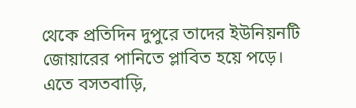থেকে প্রতিদিন দুপুরে তাদের ইউনিয়নটি জোয়ারের পানিতে প্লাবিত হয়ে পড়ে। এতে বসতবাড়ি,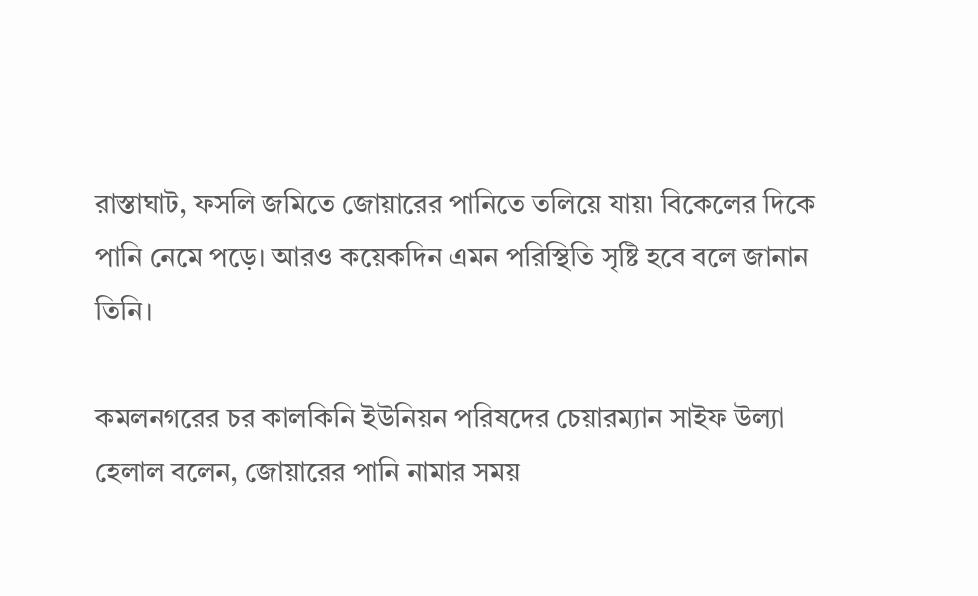রাস্তাঘাট, ফসলি জমিতে জোয়ারের পানিতে তলিয়ে যায়৷ বিকেলের দিকে পানি নেমে পড়ে। আরও কয়েকদিন এমন পরিস্থিতি সৃষ্টি হবে বলে জানান তিনি।

কমলনগরের চর কালকিনি ইউনিয়ন পরিষদের চেয়ারম্যান সাইফ উল্যা হেলাল বলেন, জোয়ারের পানি নামার সময়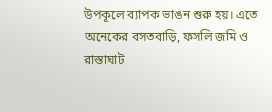উপকূলে ব্যাপক ভাঙন শুরু হয়। এতে অনেকের বসতবাড়ি, ফসলি জমি ও রাস্তাঘাট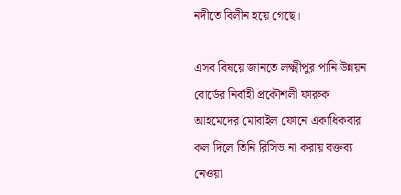নদীতে বিলীন হয়ে গেছে।

এসব বিষয়ে জানতে লক্ষ্মীপুর পানি উন্নয়ন বোর্ডের নির্বাহী প্রকৌশলী ফারুক আহমেদের মোবাইল ফোনে একাধিকবার কল দিলে তিনি রিসিভ না করায় বক্তব্য নেওয়া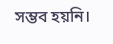সম্ভব হয়নি।